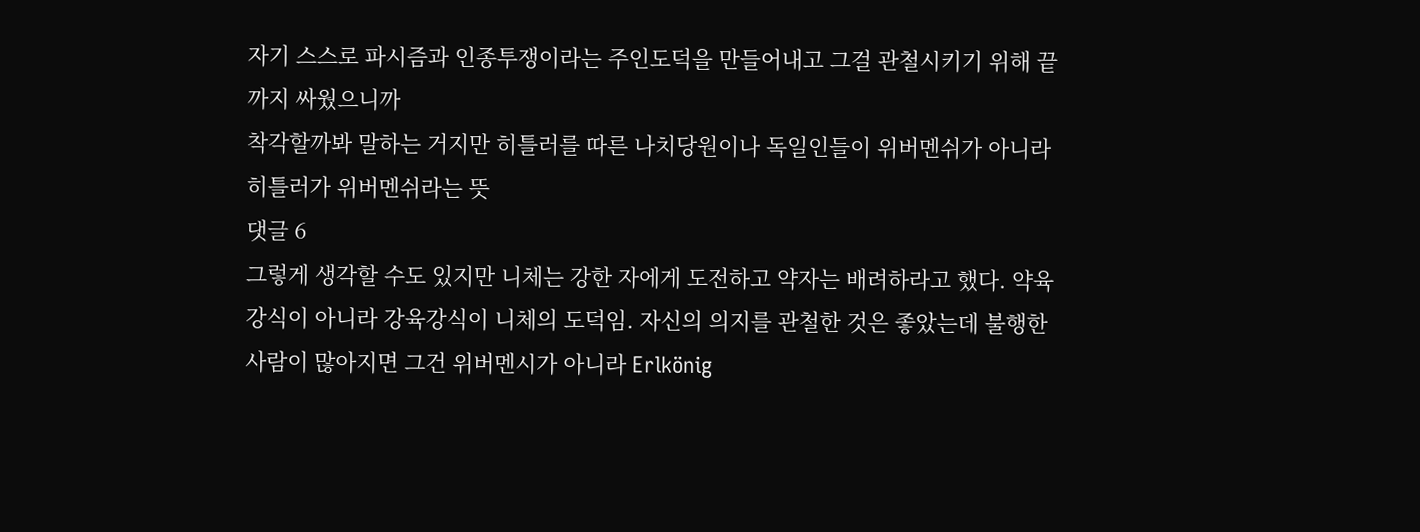자기 스스로 파시즘과 인종투쟁이라는 주인도덕을 만들어내고 그걸 관철시키기 위해 끝까지 싸웠으니까
착각할까봐 말하는 거지만 히틀러를 따른 나치당원이나 독일인들이 위버멘쉬가 아니라 히틀러가 위버멘쉬라는 뜻
댓글 6
그렇게 생각할 수도 있지만 니체는 강한 자에게 도전하고 약자는 배려하라고 했다. 약육강식이 아니라 강육강식이 니체의 도덕임. 자신의 의지를 관철한 것은 좋았는데 불행한 사람이 많아지면 그건 위버멘시가 아니라 Erlkönig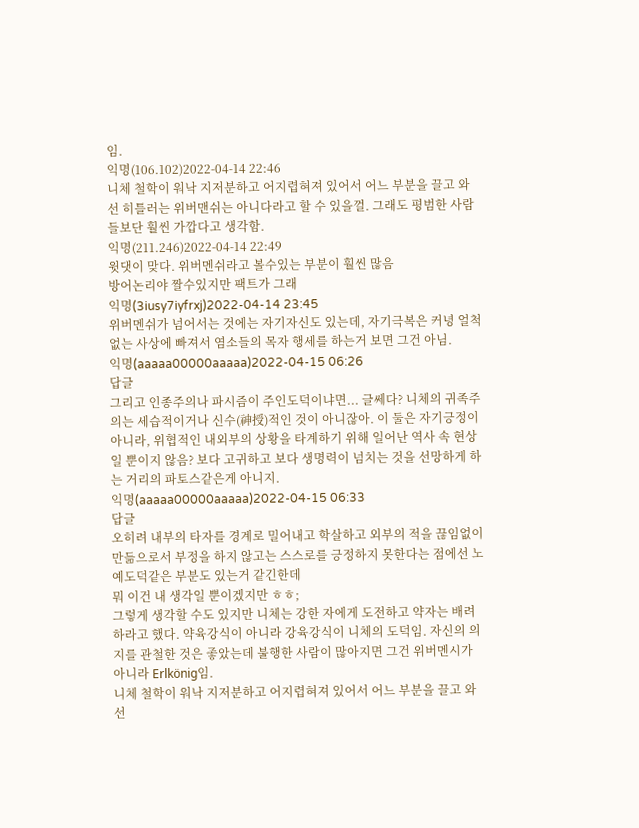임.
익명(106.102)2022-04-14 22:46
니체 철학이 워낙 지저분하고 어지렵혀져 있어서 어느 부분을 끌고 와선 히틀러는 위버맨쉬는 아니다라고 할 수 있을껄. 그래도 평범한 사람들보단 훨씬 가깝다고 생각함.
익명(211.246)2022-04-14 22:49
윗댓이 맞다. 위버멘쉬라고 볼수있는 부분이 훨씬 많음
방어논리야 짤수있지만 팩트가 그래
익명(3iusy7iyfrxj)2022-04-14 23:45
위버멘쉬가 넘어서는 것에는 자기자신도 있는데, 자기극복은 커녕 얼척 없는 사상에 빠져서 염소들의 목자 행세를 하는거 보면 그건 아님.
익명(aaaaa00000aaaaa)2022-04-15 06:26
답글
그리고 인종주의나 파시즘이 주인도덕이냐면... 글쎄다? 니체의 귀족주의는 세습적이거나 신수(神授)적인 것이 아니잖아. 이 둘은 자기긍정이 아니라, 위협적인 내외부의 상황을 타계하기 위해 일어난 역사 속 현상일 뿐이지 않음? 보다 고귀하고 보다 생명력이 넘치는 것을 선망하게 하는 거리의 파토스같은게 아니지.
익명(aaaaa00000aaaaa)2022-04-15 06:33
답글
오히려 내부의 타자를 경계로 밀어내고 학살하고 외부의 적을 끊임없이 만듦으로서 부정을 하지 않고는 스스로를 긍정하지 못한다는 점에선 노예도덕같은 부분도 있는거 같긴한데
뭐 이건 내 생각일 뿐이겠지만 ㅎㅎ;
그렇게 생각할 수도 있지만 니체는 강한 자에게 도전하고 약자는 배려하라고 했다. 약육강식이 아니라 강육강식이 니체의 도덕임. 자신의 의지를 관철한 것은 좋았는데 불행한 사람이 많아지면 그건 위버멘시가 아니라 Erlkönig임.
니체 철학이 워낙 지저분하고 어지렵혀져 있어서 어느 부분을 끌고 와선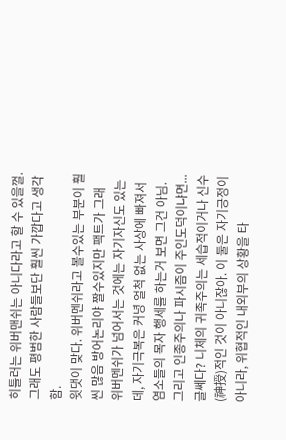히틀러는 위버맨쉬는 아니다라고 할 수 있을껄. 그래도 평범한 사람들보단 훨씬 가깝다고 생각함.
윗댓이 맞다. 위버멘쉬라고 볼수있는 부분이 훨씬 많음 방어논리야 짤수있지만 팩트가 그래
위버멘쉬가 넘어서는 것에는 자기자신도 있는데, 자기극복은 커녕 얼척 없는 사상에 빠져서 염소들의 목자 행세를 하는거 보면 그건 아님.
그리고 인종주의나 파시즘이 주인도덕이냐면... 글쎄다? 니체의 귀족주의는 세습적이거나 신수(神授)적인 것이 아니잖아. 이 둘은 자기긍정이 아니라, 위협적인 내외부의 상황을 타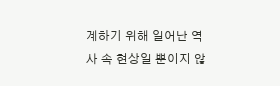계하기 위해 일어난 역사 속 현상일 뿐이지 않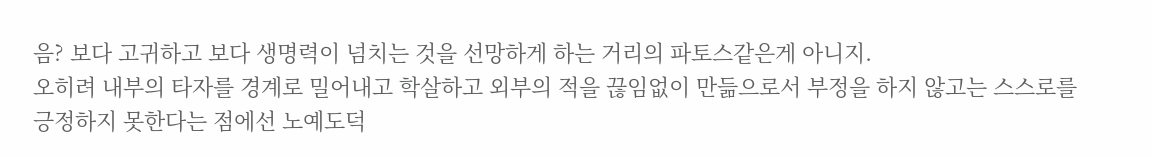음? 보다 고귀하고 보다 생명력이 넘치는 것을 선망하게 하는 거리의 파토스같은게 아니지.
오히려 내부의 타자를 경계로 밀어내고 학살하고 외부의 적을 끊임없이 만듦으로서 부정을 하지 않고는 스스로를 긍정하지 못한다는 점에선 노예도덕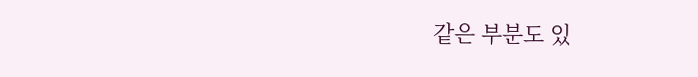같은 부분도 있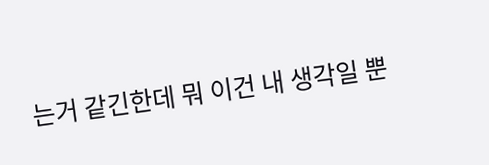는거 같긴한데 뭐 이건 내 생각일 뿐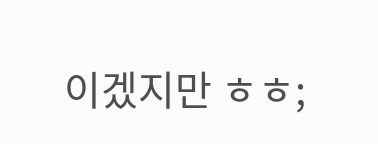이겠지만 ㅎㅎ;